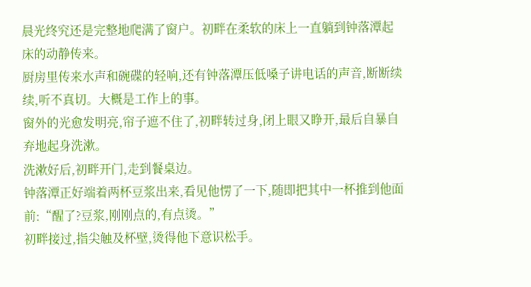晨光终究还是完整地爬满了窗户。初畔在柔软的床上一直躺到钟落潭起床的动静传来。
厨房里传来水声和碗碟的轻响,还有钟落潭压低嗓子讲电话的声音,断断续续,听不真切。大概是工作上的事。
窗外的光愈发明亮,帘子遮不住了,初畔转过身,闭上眼又睁开,最后自暴自弃地起身洗漱。
洗漱好后,初畔开门,走到餐桌边。
钟落潭正好端着两杯豆浆出来,看见他愣了一下,随即把其中一杯推到他面前:“醒了?豆浆,刚刚点的,有点烫。”
初畔接过,指尖触及杯壁,烫得他下意识松手。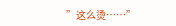”这么烫……”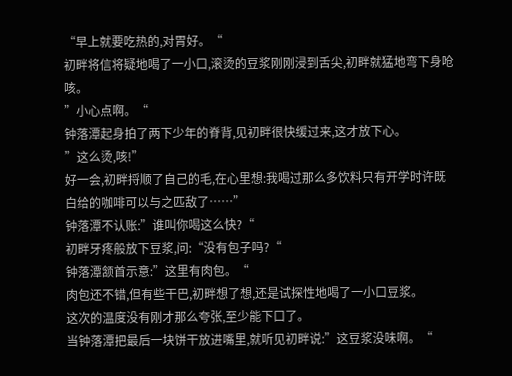“早上就要吃热的,对胃好。“
初畔将信将疑地喝了一小口,滚烫的豆浆刚刚浸到舌尖,初畔就猛地弯下身呛咳。
”小心点啊。“
钟落潭起身拍了两下少年的脊背,见初畔很快缓过来,这才放下心。
”这么烫,咳!”
好一会,初畔捋顺了自己的毛,在心里想:我喝过那么多饮料只有开学时许既白给的咖啡可以与之匹敌了……”
钟落潭不认账:”谁叫你喝这么快?“
初畔牙疼般放下豆浆,问:“没有包子吗?“
钟落潭颔首示意:”这里有肉包。“
肉包还不错,但有些干巴,初畔想了想,还是试探性地喝了一小口豆浆。
这次的温度没有刚才那么夸张,至少能下口了。
当钟落潭把最后一块饼干放进嘴里,就听见初畔说:”这豆浆没味啊。“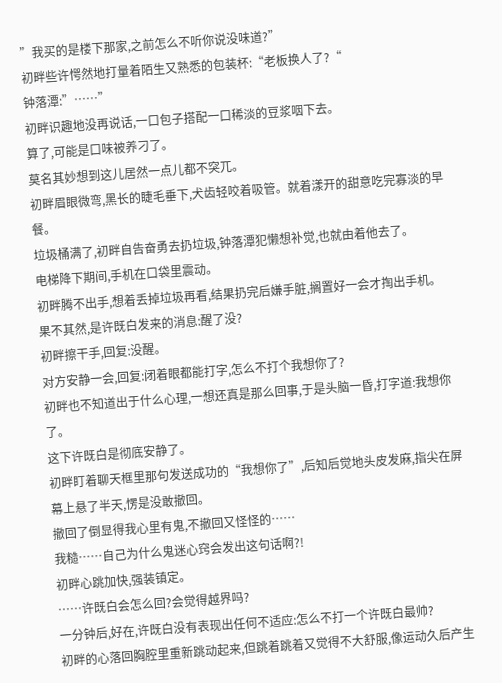”我买的是楼下那家,之前怎么不听你说没味道?”
初畔些许愕然地打量着陌生又熟悉的包装杯:“老板换人了?“
钟落潭:”……”
初畔识趣地没再说话,一口包子搭配一口稀淡的豆浆咽下去。
算了,可能是口味被养刁了。
莫名其妙想到这儿居然一点儿都不突兀。
初畔眉眼微弯,黑长的睫毛垂下,犬齿轻咬着吸管。就着漾开的甜意吃完寡淡的早餐。
垃圾桶满了,初畔自告奋勇去扔垃圾,钟落潭犯懒想补觉,也就由着他去了。
电梯降下期间,手机在口袋里震动。
初畔腾不出手,想着丢掉垃圾再看,结果扔完后嫌手脏,搁置好一会才掏出手机。
果不其然,是许既白发来的消息:醒了没?
初畔擦干手,回复:没醒。
对方安静一会,回复:闭着眼都能打字,怎么不打个我想你了?
初畔也不知道出于什么心理,一想还真是那么回事,于是头脑一昏,打字道:我想你了。
这下许既白是彻底安静了。
初畔盯着聊天框里那句发送成功的“我想你了”,后知后觉地头皮发麻,指尖在屏幕上悬了半天,愣是没敢撤回。
撤回了倒显得我心里有鬼,不撤回又怪怪的……
我糙……自己为什么鬼迷心窍会发出这句话啊?!
初畔心跳加快,强装镇定。
……许既白会怎么回?会觉得越界吗?
一分钟后,好在,许既白没有表现出任何不适应:怎么不打一个许既白最帅?
初畔的心落回胸腔里重新跳动起来,但跳着跳着又觉得不大舒服,像运动久后产生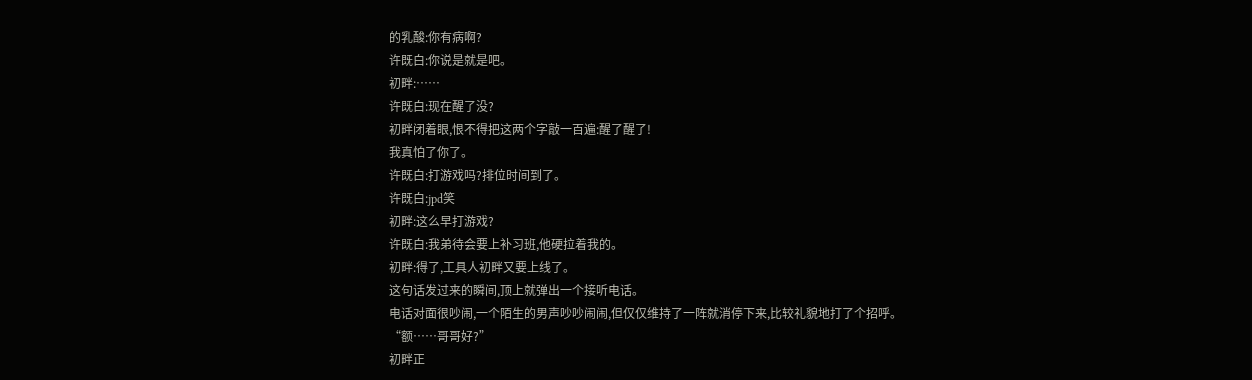的乳酸:你有病啊?
许既白:你说是就是吧。
初畔:……
许既白:现在醒了没?
初畔闭着眼,恨不得把这两个字敲一百遍:醒了醒了!
我真怕了你了。
许既白:打游戏吗?排位时间到了。
许既白:jpd笑
初畔:这么早打游戏?
许既白:我弟待会要上补习班,他硬拉着我的。
初畔:得了,工具人初畔又要上线了。
这句话发过来的瞬间,顶上就弹出一个接听电话。
电话对面很吵闹,一个陌生的男声吵吵闹闹,但仅仅维持了一阵就消停下来,比较礼貌地打了个招呼。
“额……哥哥好?”
初畔正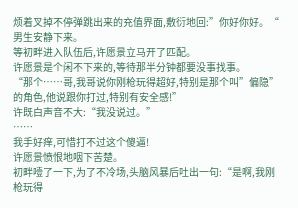烦着叉掉不停弹跳出来的充值界面,敷衍地回:”你好你好。“
男生安静下来。
等初畔进入队伍后,许愿景立马开了匹配。
许愿景是个闲不下来的,等待那半分钟都要没事找事。
“那个……哥,我哥说你刚枪玩得超好,特别是那个叫”偏隐”的角色,他说跟你打过,特别有安全感!”
许既白声音不大:“我没说过。”
……
我手好痒,可惜打不过这个傻逼!
许愿景愤恨地咽下苦楚。
初畔噎了一下,为了不冷场,头脑风暴后吐出一句:“是啊,我刚枪玩得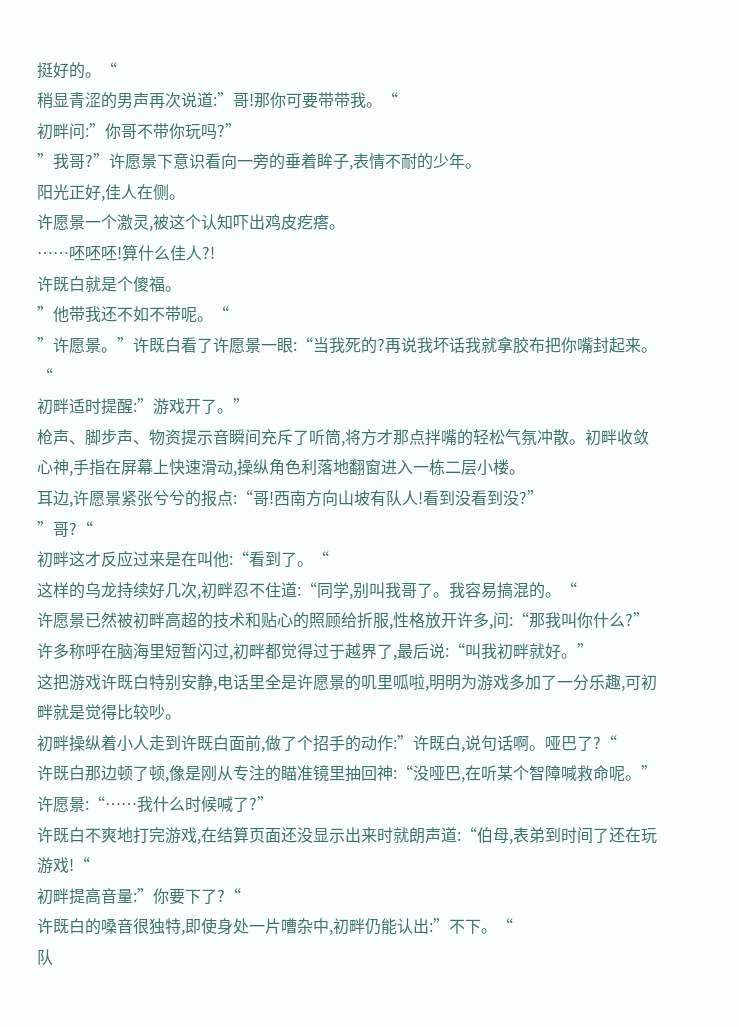挺好的。“
稍显青涩的男声再次说道:”哥!那你可要带带我。“
初畔问:”你哥不带你玩吗?”
”我哥?”许愿景下意识看向一旁的垂着眸子,表情不耐的少年。
阳光正好,佳人在侧。
许愿景一个激灵,被这个认知吓出鸡皮疙瘩。
……呸呸呸!算什么佳人?!
许既白就是个傻福。
”他带我还不如不带呢。“
”许愿景。”许既白看了许愿景一眼:“当我死的?再说我坏话我就拿胶布把你嘴封起来。“
初畔适时提醒:”游戏开了。”
枪声、脚步声、物资提示音瞬间充斥了听筒,将方才那点拌嘴的轻松气氛冲散。初畔收敛心神,手指在屏幕上快速滑动,操纵角色利落地翻窗进入一栋二层小楼。
耳边,许愿景紧张兮兮的报点:“哥!西南方向山坡有队人!看到没看到没?”
”哥?“
初畔这才反应过来是在叫他:“看到了。“
这样的乌龙持续好几次,初畔忍不住道:“同学,别叫我哥了。我容易搞混的。“
许愿景已然被初畔高超的技术和贴心的照顾给折服,性格放开许多,问:“那我叫你什么?”
许多称呼在脑海里短暂闪过,初畔都觉得过于越界了,最后说:“叫我初畔就好。”
这把游戏许既白特别安静,电话里全是许愿景的叽里呱啦,明明为游戏多加了一分乐趣,可初畔就是觉得比较吵。
初畔操纵着小人走到许既白面前,做了个招手的动作:”许既白,说句话啊。哑巴了?“
许既白那边顿了顿,像是刚从专注的瞄准镜里抽回神:“没哑巴,在听某个智障喊救命呢。”
许愿景:“……我什么时候喊了?”
许既白不爽地打完游戏,在结算页面还没显示出来时就朗声道:“伯母,表弟到时间了还在玩游戏!“
初畔提高音量:”你要下了?“
许既白的嗓音很独特,即使身处一片嘈杂中,初畔仍能认出:”不下。“
队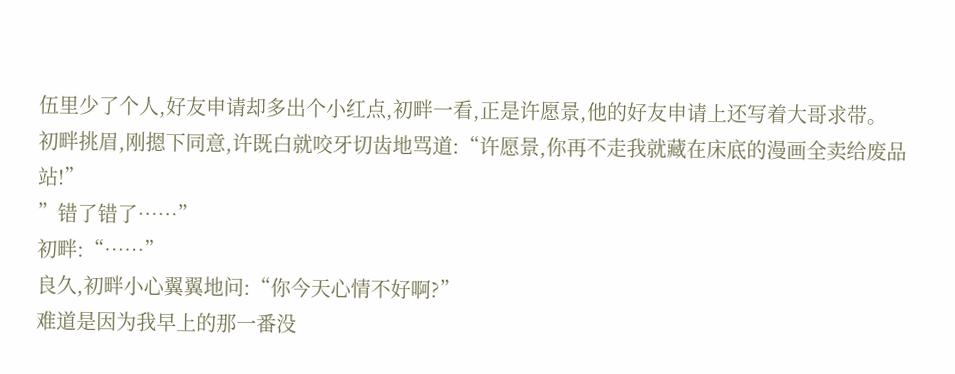伍里少了个人,好友申请却多出个小红点,初畔一看,正是许愿景,他的好友申请上还写着大哥求带。
初畔挑眉,刚摁下同意,许既白就咬牙切齿地骂道:“许愿景,你再不走我就藏在床底的漫画全卖给废品站!”
”错了错了……”
初畔:“……”
良久,初畔小心翼翼地问:“你今天心情不好啊?”
难道是因为我早上的那一番没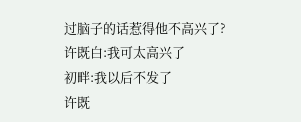过脑子的话惹得他不高兴了?
许既白:我可太高兴了
初畔:我以后不发了
许既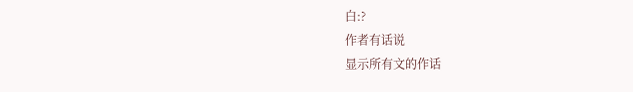白:?
作者有话说
显示所有文的作话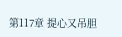第117章 提心又吊胆